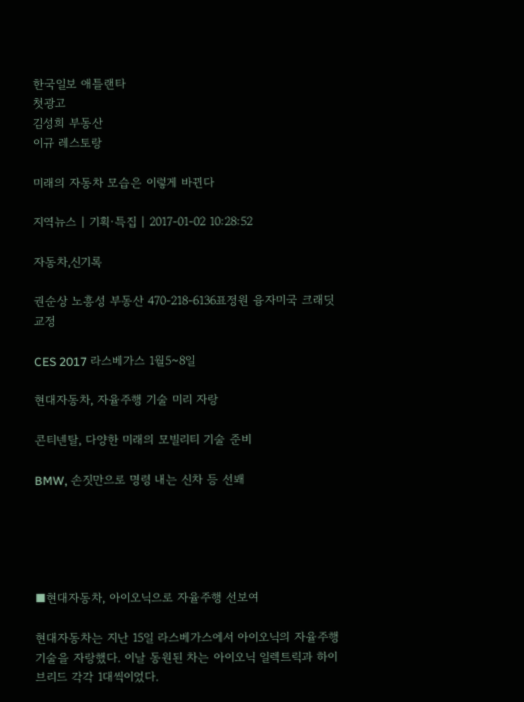한국일보 애틀랜타
첫광고
김성희 부동산
이규 레스토랑

미래의 자동차 모습은 이렇게 바뀐다

지역뉴스 | 기획·특집 | 2017-01-02 10:28:52

자동차,신기록

권순상 노흥성 부동산 470-218-6136표정원 융자미국 크래딧 교정

CES 2017 라스베가스 1월5~8일

현대자동차, 자율주행 기술 미리 자랑

콘티넨탈, 다양한 미래의 모빌리티 기술 준비

BMW, 손짓만으로 명령 내는 신차 등 선봬





■현대자동차, 아이오닉으로 자율주행 선보여

현대자동차는 지난 15일 라스베가스에서 아이오닉의 자율주행 기술을 자랑했다. 이날 동원된 차는 아이오닉 일렉트릭과 하이브리드 각각 1대씩이었다.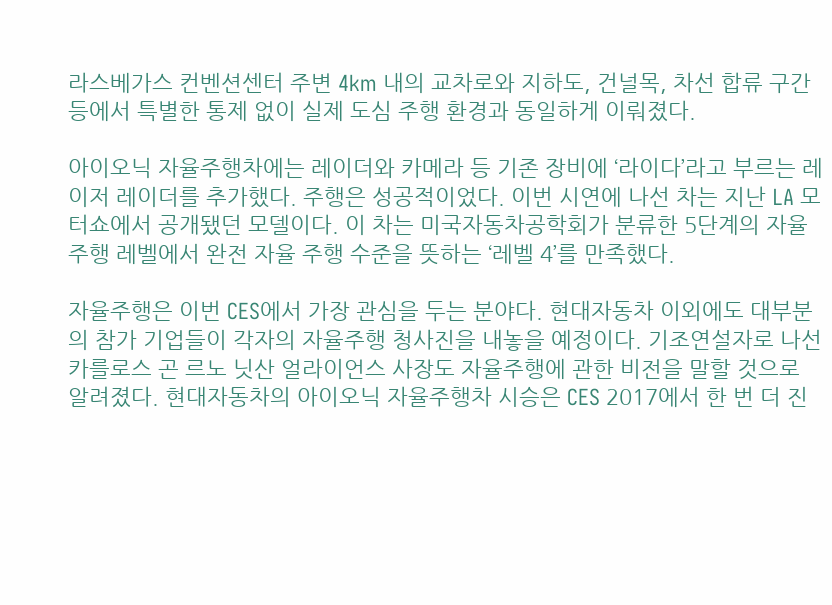라스베가스 컨벤션센터 주변 4km 내의 교차로와 지하도, 건널목, 차선 합류 구간 등에서 특별한 통제 없이 실제 도심 주행 환경과 동일하게 이뤄졌다.

아이오닉 자율주행차에는 레이더와 카메라 등 기존 장비에 ‘라이다’라고 부르는 레이저 레이더를 추가했다. 주행은 성공적이었다. 이번 시연에 나선 차는 지난 LA 모터쇼에서 공개됐던 모델이다. 이 차는 미국자동차공학회가 분류한 5단계의 자율주행 레벨에서 완전 자율 주행 수준을 뜻하는 ‘레벨 4’를 만족했다.

자율주행은 이번 CES에서 가장 관심을 두는 분야다. 현대자동차 이외에도 대부분의 참가 기업들이 각자의 자율주행 청사진을 내놓을 예정이다. 기조연설자로 나선 카를로스 곤 르노 닛산 얼라이언스 사장도 자율주행에 관한 비전을 말할 것으로 알려졌다. 현대자동차의 아이오닉 자율주행차 시승은 CES 2017에서 한 번 더 진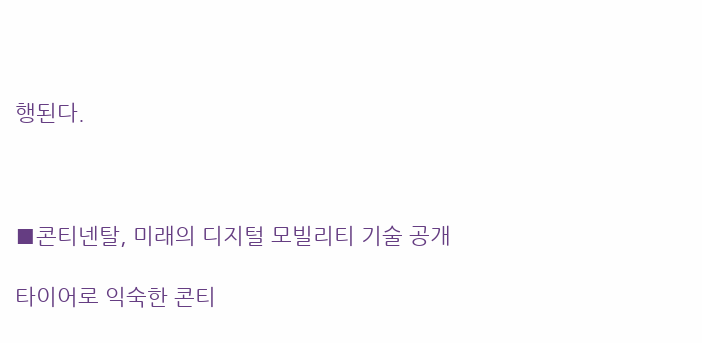행된다.



■콘티넨탈, 미래의 디지털 모빌리티 기술 공개

타이어로 익숙한 콘티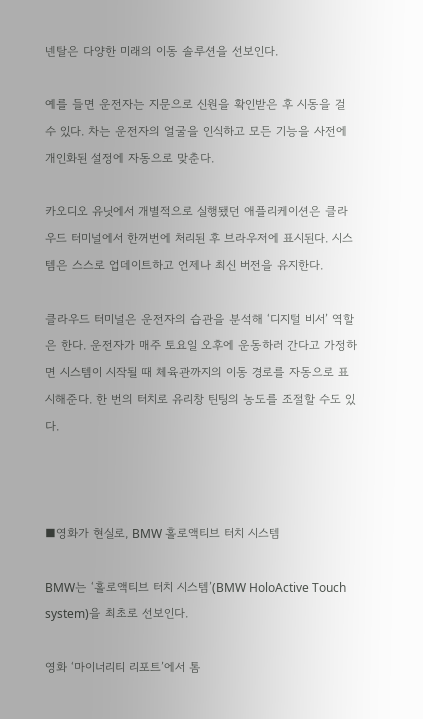넨탈은 다양한 미래의 이동 솔루션을 선보인다.

예를 들면 운전자는 지문으로 신원을 확인받은 후 시동을 걸 수 있다. 차는 운전자의 얼굴을 인식하고 모든 기능을 사전에 개인화된 설정에 자동으로 맞춘다.

카오디오 유닛에서 개별적으로 실행됐던 애플리케이션은 클라우드 터미널에서 한꺼번에 처리된 후 브라우저에 표시된다. 시스템은 스스로 업데이트하고 언제나 최신 버전을 유지한다.

클라우드 터미널은 운전자의 습관을 분석해 ‘디지털 비서’ 역할은 한다. 운전자가 매주 토요일 오후에 운동하러 간다고 가정하면 시스템이 시작될 때 체육관까지의 이동 경로를 자동으로 표시해준다. 한 번의 터치로 유리창 틴팅의 농도를 조절할 수도 있다.



■영화가 현실로, BMW 홀로액티브 터치 시스템

BMW는 ‘홀로액티브 터치 시스템’(BMW HoloActive Touch system)을 최초로 선보인다.

영화 ‘마이너리티 리포트’에서 톰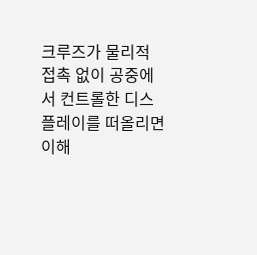크루즈가 물리적 접촉 없이 공중에서 컨트롤한 디스플레이를 떠올리면 이해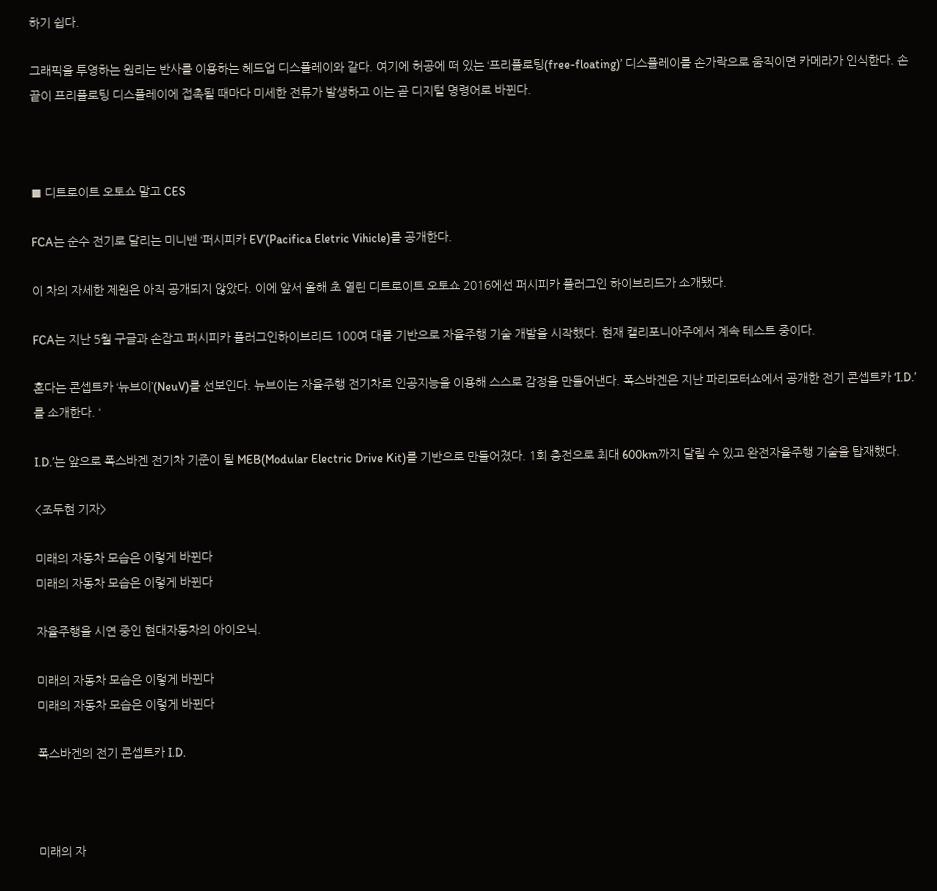하기 쉽다.

그래픽을 투영하는 원리는 반사를 이용하는 헤드업 디스플레이와 같다. 여기에 허공에 떠 있는 ‘프리플로팅(free-floating)’ 디스플레이를 손가락으로 움직이면 카메라가 인식한다. 손끝이 프리플로팅 디스플레이에 접촉될 때마다 미세한 전류가 발생하고 이는 곧 디지털 명령어로 바뀐다.



■ 디트로이트 오토쇼 말고 CES

FCA는 순수 전기로 달리는 미니밴 ‘퍼시피카 EV’(Pacifica Eletric Vihicle)를 공개한다.

이 차의 자세한 제원은 아직 공개되지 않았다. 이에 앞서 올해 초 열린 디트로이트 오토쇼 2016에선 퍼시피카 플러그인 하이브리드가 소개됐다.

FCA는 지난 5월 구글과 손잡고 퍼시피카 플러그인하이브리드 100여 대를 기반으로 자율주행 기술 개발을 시작했다. 현재 캘리포니아주에서 계속 테스트 중이다.

혼다는 콘셉트카 ‘뉴브이’(NeuV)를 선보인다. 뉴브이는 자율주행 전기차로 인공지능을 이용해 스스로 감정을 만들어낸다. 폭스바겐은 지난 파리모터쇼에서 공개한 전기 콘셉트카 ‘I.D.’를 소개한다. ‘

I.D.’는 앞으로 폭스바겐 전기차 기준이 될 MEB(Modular Electric Drive Kit)를 기반으로 만들어졌다. 1회 충전으로 최대 600km까지 달릴 수 있고 완전자율주행 기술을 탑재했다.

<조두현 기자>

미래의 자동차 모습은 이렇게 바뀐다
미래의 자동차 모습은 이렇게 바뀐다

자율주행을 시연 중인 현대자동차의 아이오닉.

미래의 자동차 모습은 이렇게 바뀐다
미래의 자동차 모습은 이렇게 바뀐다

폭스바겐의 전기 콘셉트카 I.D.



미래의 자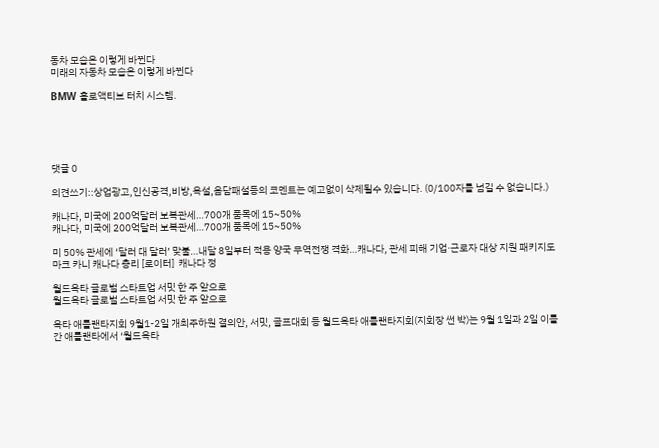동차 모습은 이렇게 바뀐다
미래의 자동차 모습은 이렇게 바뀐다

BMW 홀로액티브 터치 시스템.





댓글 0

의견쓰기::상업광고,인신공격,비방,욕설,음담패설등의 코멘트는 예고없이 삭제될수 있습니다. (0/100자를 넘길 수 없습니다.)

캐나다, 미국에 200억달러 보복관세…700개 품목에 15~50%
캐나다, 미국에 200억달러 보복관세…700개 품목에 15~50%

미 50% 관세에 ‘달러 대 달러’ 맞불…내달 8일부터 적용 양국 무역전쟁 격화…캐나다, 관세 피해 기업·근로자 대상 지원 패키지도  마크 카니 캐나다 총리 [로이터]  캐나다 정

월드옥타 글로벌 스타트업 서밋 한 주 앞으로
월드옥타 글로벌 스타트업 서밋 한 주 앞으로

옥타 애틀랜타지회 9월1-2일 개최주하원 결의안, 서밋, 골프대회 등 월드옥타 애틀랜타지회(지회장 썬 박)는 9월 1일과 2일 이틀간 애틀랜타에서 ‘월드옥타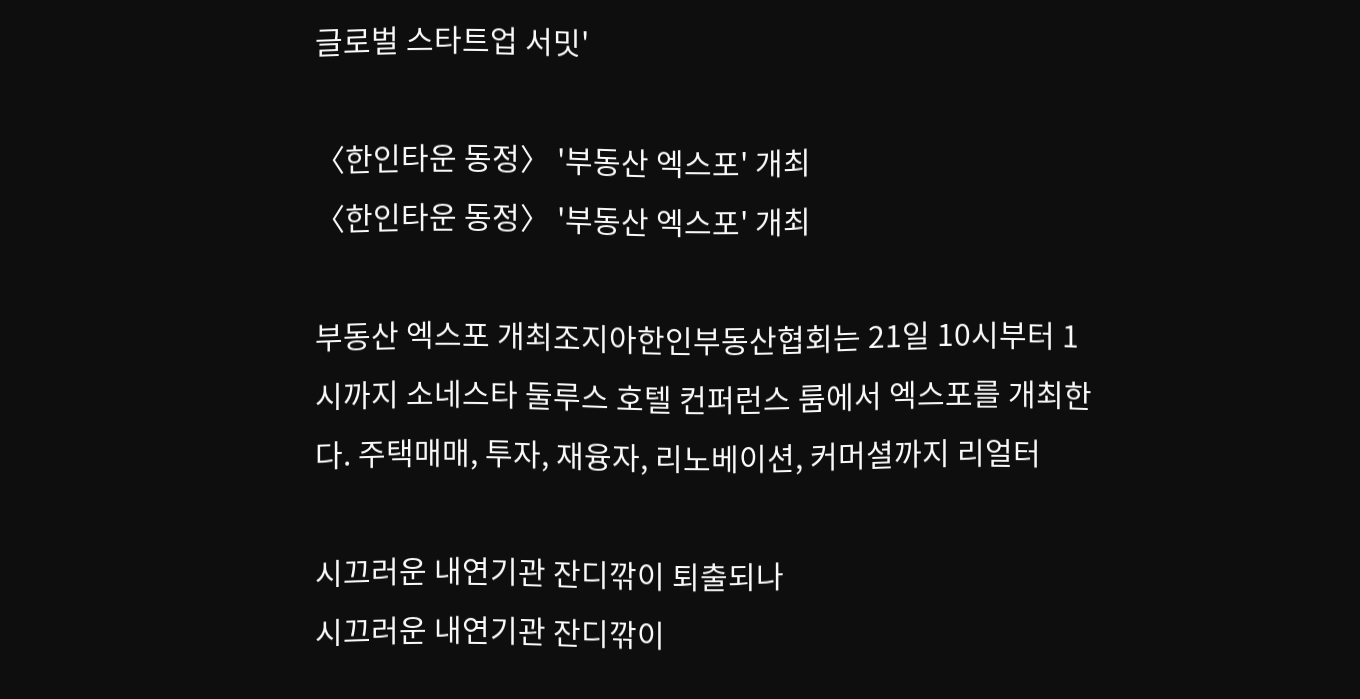글로벌 스타트업 서밋'

〈한인타운 동정〉 '부동산 엑스포' 개최
〈한인타운 동정〉 '부동산 엑스포' 개최

부동산 엑스포 개최조지아한인부동산협회는 21일 10시부터 1시까지 소네스타 둘루스 호텔 컨퍼런스 룸에서 엑스포를 개최한다. 주택매매, 투자, 재융자, 리노베이션, 커머셜까지 리얼터

시끄러운 내연기관 잔디깎이 퇴출되나
시끄러운 내연기관 잔디깎이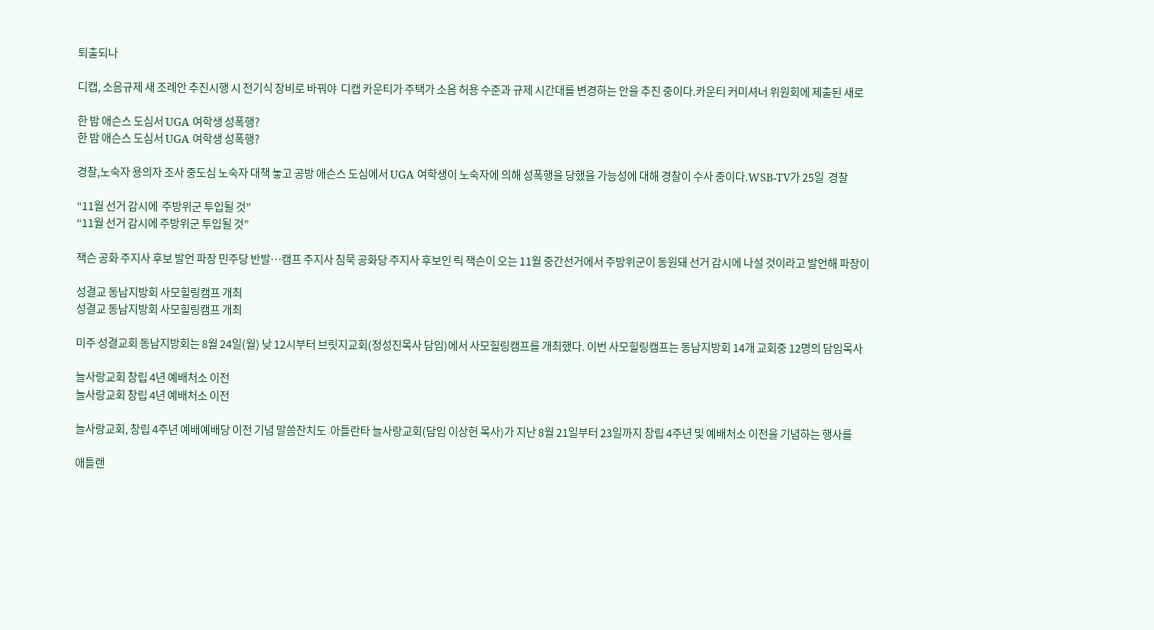퇴출되나

디캡, 소음규제 새 조례안 추진시행 시 전기식 장비로 바꿔야  디캡 카운티가 주택가 소음 허용 수준과 규제 시간대를 변경하는 안을 추진 중이다.카운티 커미셔너 위원회에 제출된 새로

한 밤 애슨스 도심서 UGA 여학생 성폭행?
한 밤 애슨스 도심서 UGA 여학생 성폭행?

경찰,노숙자 용의자 조사 중도심 노숙자 대책 놓고 공방 애슨스 도심에서 UGA 여학생이 노숙자에 의해 성폭행을 당했을 가능성에 대해 경찰이 수사 중이다.WSB-TV가 25일  경찰

“11월 선거 감시에  주방위군 투입될 것”
“11월 선거 감시에 주방위군 투입될 것”

잭슨 공화 주지사 후보 발언 파장 민주당 반발…캠프 주지사 침묵 공화당 주지사 후보인 릭 잭슨이 오는 11월 중간선거에서 주방위군이 동원돼 선거 감시에 나설 것이라고 발언해 파장이

성결교 동남지방회 사모힐링캠프 개최
성결교 동남지방회 사모힐링캠프 개최

미주 성결교회 동남지방회는 8월 24일(월) 낮 12시부터 브릿지교회(정성진목사 담임)에서 사모힐링캠프를 개최했다. 이번 사모힐링캠프는 동남지방회 14개 교회중 12명의 담임목사

늘사랑교회 창립 4년 예배처소 이전
늘사랑교회 창립 4년 예배처소 이전

늘사랑교회, 창립 4주년 예배예배당 이전 기념 말씀잔치도  아틀란타 늘사랑교회(담임 이상헌 목사)가 지난 8월 21일부터 23일까지 창립 4주년 및 예배처소 이전을 기념하는 행사를

애틀랜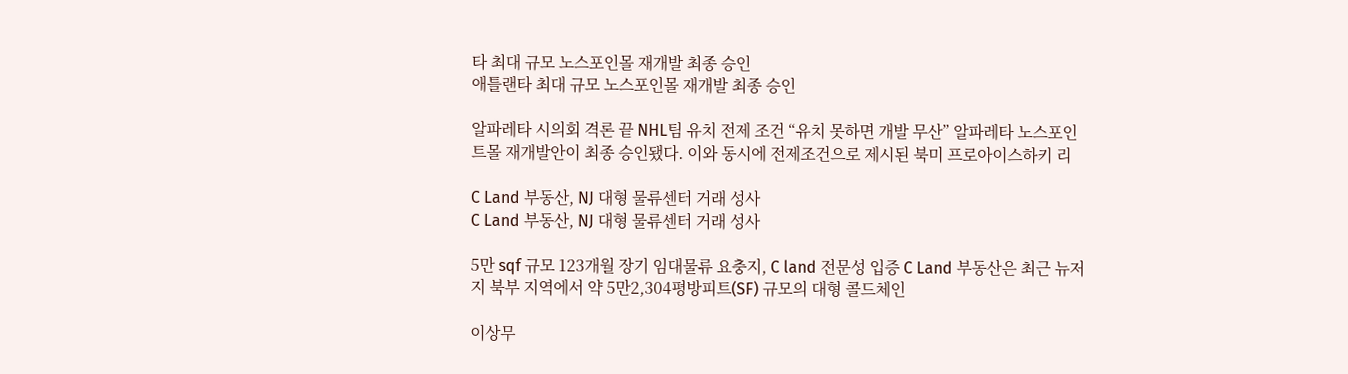타 최대 규모 노스포인몰 재개발 최종 승인
애틀랜타 최대 규모 노스포인몰 재개발 최종 승인

알파레타 시의회 격론 끝 NHL팀 유치 전제 조건 “유치 못하면 개발 무산” 알파레타 노스포인트몰 재개발안이 최종 승인됐다. 이와 동시에 전제조건으로 제시된 북미 프로아이스하키 리

C Land 부동산, NJ 대형 물류센터 거래 성사
C Land 부동산, NJ 대형 물류센터 거래 성사

5만 sqf 규모 123개월 장기 임대물류 요충지, C land 전문성 입증 C Land 부동산은 최근 뉴저지 북부 지역에서 약 5만2,304평방피트(SF) 규모의 대형 콜드체인

이상무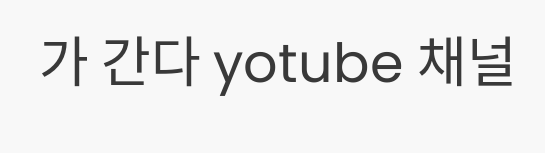가 간다 yotube 채널